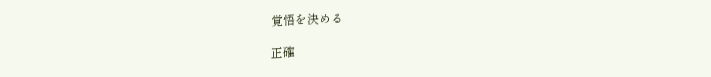覚悟を決める

正確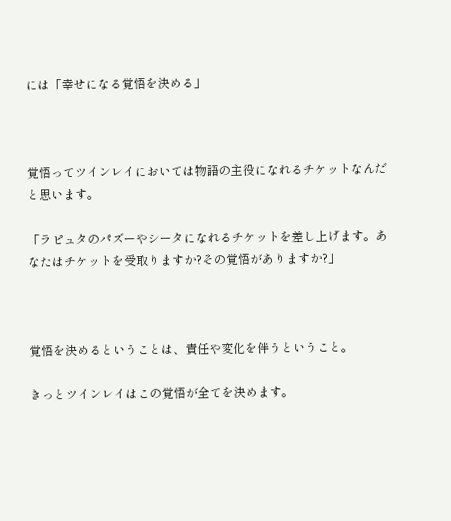には「幸せになる覚悟を決める」



覚悟ってツインレイにおいては物語の主役になれるチケットなんだと思います。

「ラピュタのパズーやシータになれるチケットを差し上げます。あなたはチケットを受取りますか?その覚悟がありますか?」



覚悟を決めるということは、責任や変化を伴うということ。

きっとツインレイはこの覚悟が全てを決めます。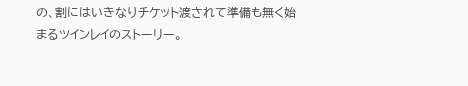の、割にはいきなりチケット渡されて準備も無く始まるツインレイのストーリー。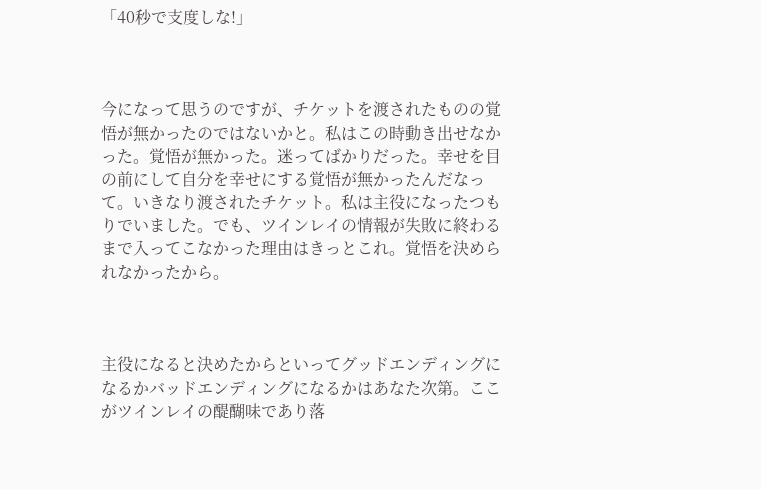「40秒で支度しな!」



今になって思うのですが、チケットを渡されたものの覚悟が無かったのではないかと。私はこの時動き出せなかった。覚悟が無かった。迷ってばかりだった。幸せを目の前にして自分を幸せにする覚悟が無かったんだなって。いきなり渡されたチケット。私は主役になったつもりでいました。でも、ツインレイの情報が失敗に終わるまで入ってこなかった理由はきっとこれ。覚悟を決められなかったから。



主役になると決めたからといってグッドエンディングになるかバッドエンディングになるかはあなた次第。ここがツインレイの醍醐味であり落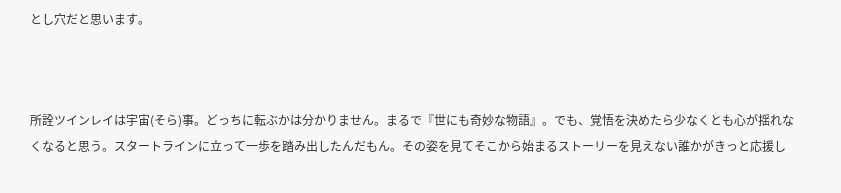とし穴だと思います。



所詮ツインレイは宇宙(そら)事。どっちに転ぶかは分かりません。まるで『世にも奇妙な物語』。でも、覚悟を決めたら少なくとも心が揺れなくなると思う。スタートラインに立って一歩を踏み出したんだもん。その姿を見てそこから始まるストーリーを見えない誰かがきっと応援し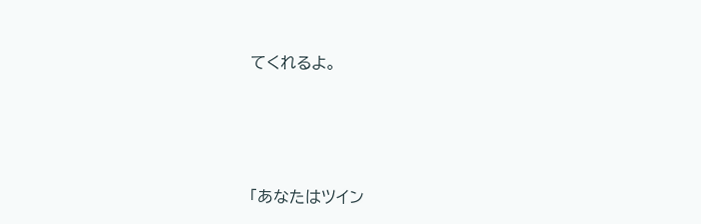てくれるよ。





「あなたはツイン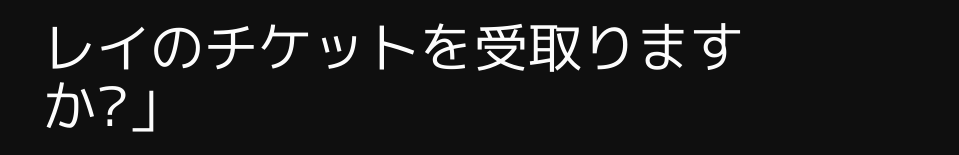レイのチケットを受取りますか?」